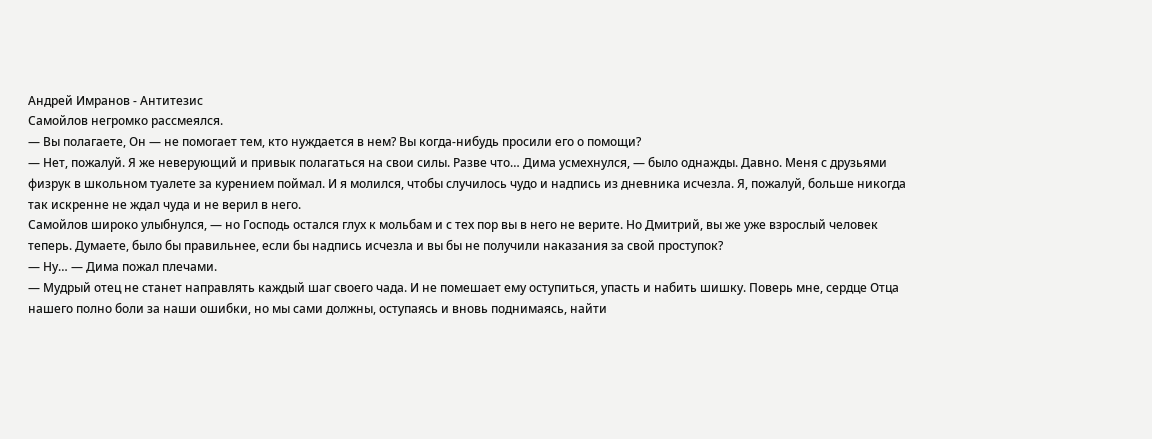Андрей Имранов - Антитезис
Самойлов негромко рассмеялся.
— Вы полагаете, Он — не помогает тем, кто нуждается в нем? Вы когда-нибудь просили его о помощи?
— Нет, пожалуй. Я же неверующий и привык полагаться на свои силы. Разве что… Дима усмехнулся, — было однажды. Давно. Меня с друзьями физрук в школьном туалете за курением поймал. И я молился, чтобы случилось чудо и надпись из дневника исчезла. Я, пожалуй, больше никогда так искренне не ждал чуда и не верил в него.
Самойлов широко улыбнулся, — но Господь остался глух к мольбам и с тех пор вы в него не верите. Но Дмитрий, вы же уже взрослый человек теперь. Думаете, было бы правильнее, если бы надпись исчезла и вы бы не получили наказания за свой проступок?
— Ну… — Дима пожал плечами.
— Мудрый отец не станет направлять каждый шаг своего чада. И не помешает ему оступиться, упасть и набить шишку. Поверь мне, сердце Отца нашего полно боли за наши ошибки, но мы сами должны, оступаясь и вновь поднимаясь, найти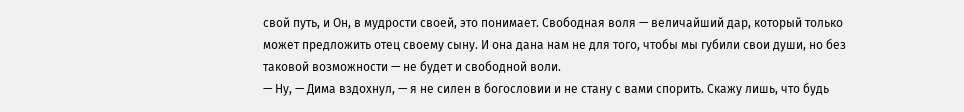свой путь, и Он, в мудрости своей, это понимает. Свободная воля — величайший дар, который только может предложить отец своему сыну. И она дана нам не для того, чтобы мы губили свои души, но без таковой возможности — не будет и свободной воли.
— Ну, — Дима вздохнул, — я не силен в богословии и не стану с вами спорить. Скажу лишь, что будь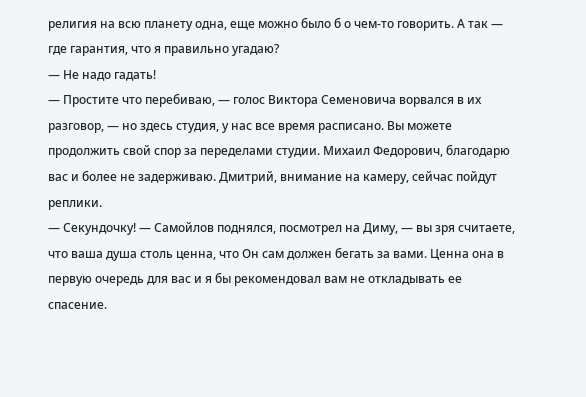религия на всю планету одна, еще можно было б о чем-то говорить. А так — где гарантия, что я правильно угадаю?
— Не надо гадать!
— Простите что перебиваю, — голос Виктора Семеновича ворвался в их разговор, — но здесь студия, у нас все время расписано. Вы можете продолжить свой спор за переделами студии. Михаил Федорович, благодарю вас и более не задерживаю. Дмитрий, внимание на камеру, сейчас пойдут реплики.
— Секундочку! — Самойлов поднялся, посмотрел на Диму, — вы зря считаете, что ваша душа столь ценна, что Он сам должен бегать за вами. Ценна она в первую очередь для вас и я бы рекомендовал вам не откладывать ее спасение.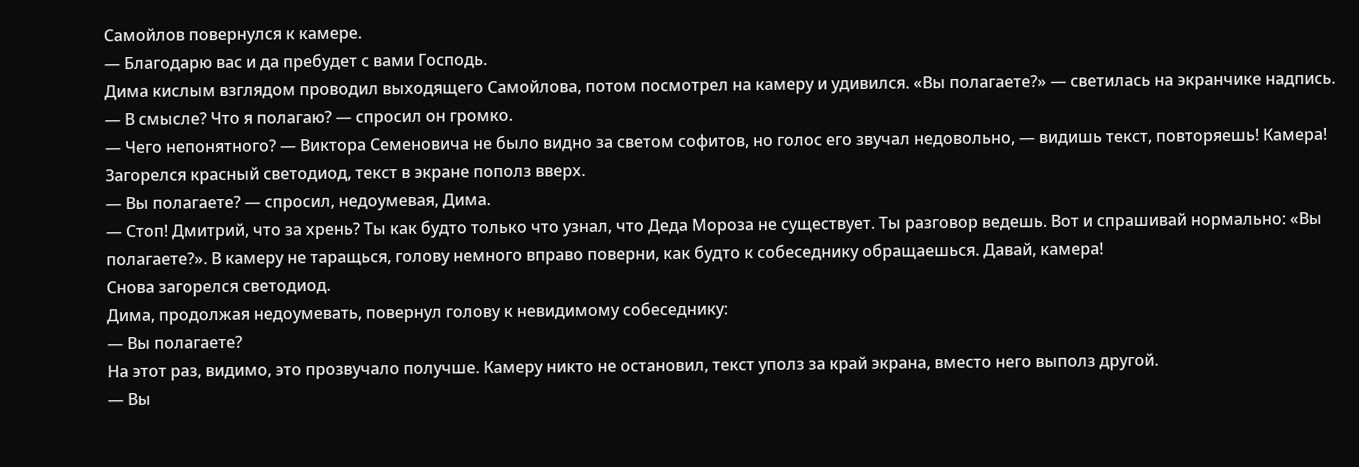Самойлов повернулся к камере.
— Благодарю вас и да пребудет с вами Господь.
Дима кислым взглядом проводил выходящего Самойлова, потом посмотрел на камеру и удивился. «Вы полагаете?» — светилась на экранчике надпись.
— В смысле? Что я полагаю? — спросил он громко.
— Чего непонятного? — Виктора Семеновича не было видно за светом софитов, но голос его звучал недовольно, — видишь текст, повторяешь! Камера!
Загорелся красный светодиод, текст в экране пополз вверх.
— Вы полагаете? — спросил, недоумевая, Дима.
— Стоп! Дмитрий, что за хрень? Ты как будто только что узнал, что Деда Мороза не существует. Ты разговор ведешь. Вот и спрашивай нормально: «Вы полагаете?». В камеру не таращься, голову немного вправо поверни, как будто к собеседнику обращаешься. Давай, камера!
Снова загорелся светодиод.
Дима, продолжая недоумевать, повернул голову к невидимому собеседнику:
— Вы полагаете?
На этот раз, видимо, это прозвучало получше. Камеру никто не остановил, текст уполз за край экрана, вместо него выполз другой.
— Вы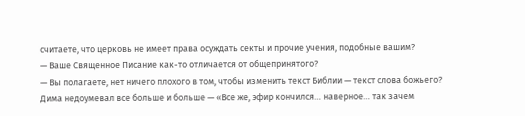считаете, что церковь не имеет права осуждать секты и прочие учения, подобные вашим?
— Ваше Священное Писание как-то отличается от общепринятого?
— Вы полагаете, нет ничего плохого в том, чтобы изменить текст Библии — текст слова божьего?
Дима недоумевал все больше и больше — «Все же, эфир кончился… наверное… так зачем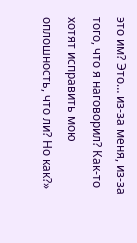это им? Это… из-за меня, из-за того, что я наговорил? Как-то хотят исправить мою оплошность, что ли? Но как?»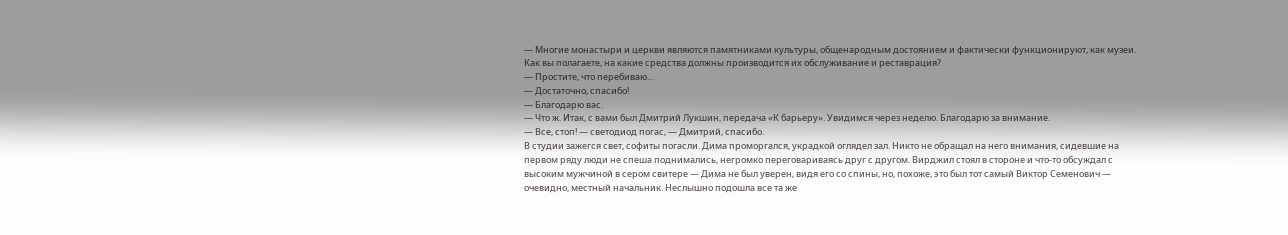— Многие монастыри и церкви являются памятниками культуры, общенародным достоянием и фактически функционируют, как музеи. Как вы полагаете, на какие средства должны производится их обслуживание и реставрация?
— Простите, что перебиваю…
— Достаточно, спасибо!
— Благодарю вас.
— Что ж. Итак, с вами был Дмитрий Лукшин, передача «К барьеру». Увидимся через неделю. Благодарю за внимание.
— Все, стоп! — светодиод погас, — Дмитрий, спасибо.
В студии зажегся свет, софиты погасли. Дима проморгался, украдкой оглядел зал. Никто не обращал на него внимания, сидевшие на первом ряду люди не спеша поднимались, негромко переговариваясь друг с другом. Вирджил стоял в стороне и что-то обсуждал с высоким мужчиной в сером свитере — Дима не был уверен, видя его со спины, но, похоже, это был тот самый Виктор Семенович — очевидно, местный начальник. Неслышно подошла все та же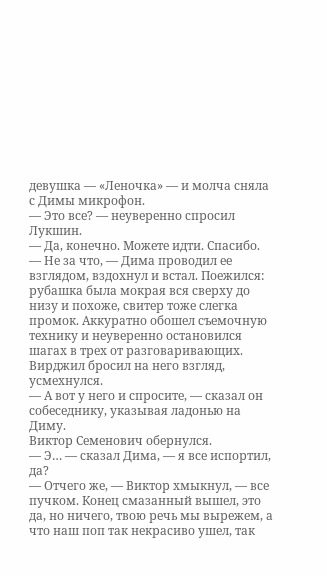девушка — «Леночка» — и молча сняла с Димы микрофон.
— Это все? — неуверенно спросил Лукшин.
— Да, конечно. Можете идти. Спасибо.
— Не за что, — Дима проводил ее взглядом, вздохнул и встал. Поежился: рубашка была мокрая вся сверху до низу и похоже, свитер тоже слегка промок. Аккуратно обошел съемочную технику и неуверенно остановился шагах в трех от разговаривающих. Вирджил бросил на него взгляд, усмехнулся.
— А вот у него и спросите, — сказал он собеседнику, указывая ладонью на Диму.
Виктор Семенович обернулся.
— Э… — сказал Дима, — я все испортил, да?
— Отчего же, — Виктор хмыкнул, — все пучком. Конец смазанный вышел, это да, но ничего, твою речь мы вырежем, а что наш поп так некрасиво ушел, так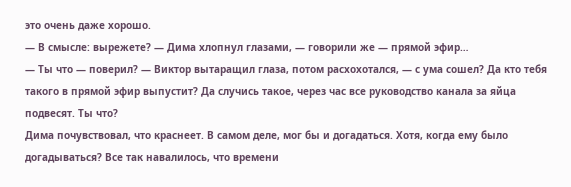это очень даже хорошо.
— В смысле: вырежете? — Дима хлопнул глазами, — говорили же — прямой эфир…
— Ты что — поверил? — Виктор вытаращил глаза, потом расхохотался, — с ума сошел? Да кто тебя такого в прямой эфир выпустит? Да случись такое, через час все руководство канала за яйца подвесят. Ты что?
Дима почувствовал, что краснеет. В самом деле, мог бы и догадаться. Хотя, когда ему было догадываться? Все так навалилось, что времени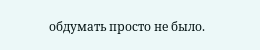обдумать просто не было.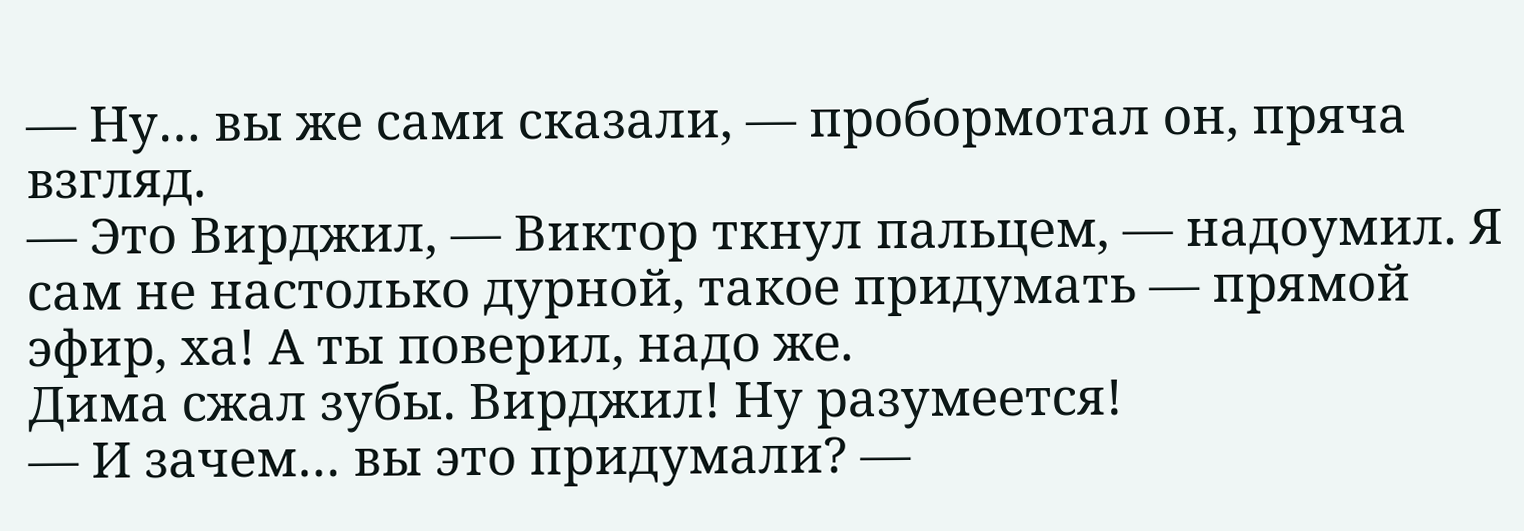— Ну… вы же сами сказали, — пробормотал он, пряча взгляд.
— Это Вирджил, — Виктор ткнул пальцем, — надоумил. Я сам не настолько дурной, такое придумать — прямой эфир, ха! А ты поверил, надо же.
Дима сжал зубы. Вирджил! Ну разумеется!
— И зачем… вы это придумали? —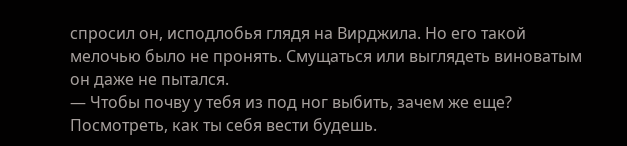спросил он, исподлобья глядя на Вирджила. Но его такой мелочью было не пронять. Смущаться или выглядеть виноватым он даже не пытался.
— Чтобы почву у тебя из под ног выбить, зачем же еще? Посмотреть, как ты себя вести будешь.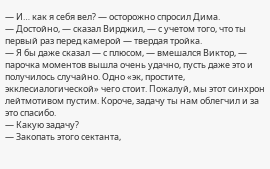— И… как я себя вел? — осторожно спросил Дима.
— Достойно, — сказал Вирджил, — с учетом того, что ты первый раз перед камерой — твердая тройка.
— Я бы даже сказал — с плюсом, — вмешался Виктор, — парочка моментов вышла очень удачно, пусть даже это и получилось случайно. Одно «эк, простите, экклесиалогической» чего стоит. Пожалуй, мы этот синхрон лейтмотивом пустим. Короче, задачу ты нам облегчил и за это спасибо.
— Какую задачу?
— Закопать этого сектанта,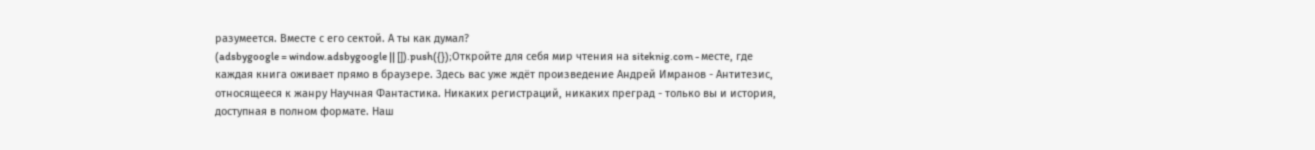разумеется. Вместе с его сектой. А ты как думал?
(adsbygoogle = window.adsbygoogle || []).push({});Откройте для себя мир чтения на siteknig.com - месте, где каждая книга оживает прямо в браузере. Здесь вас уже ждёт произведение Андрей Имранов - Антитезис, относящееся к жанру Научная Фантастика. Никаких регистраций, никаких преград - только вы и история, доступная в полном формате. Наш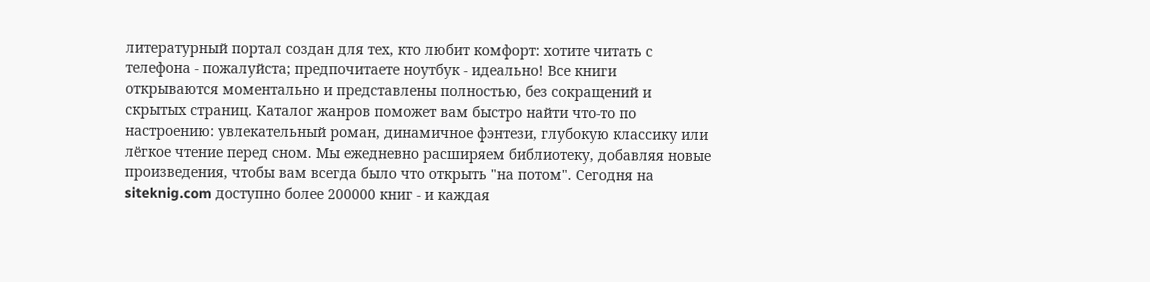литературный портал создан для тех, кто любит комфорт: хотите читать с телефона - пожалуйста; предпочитаете ноутбук - идеально! Все книги открываются моментально и представлены полностью, без сокращений и скрытых страниц. Каталог жанров поможет вам быстро найти что-то по настроению: увлекательный роман, динамичное фэнтези, глубокую классику или лёгкое чтение перед сном. Мы ежедневно расширяем библиотеку, добавляя новые произведения, чтобы вам всегда было что открыть "на потом". Сегодня на siteknig.com доступно более 200000 книг - и каждая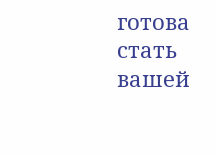готова стать вашей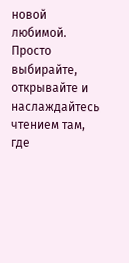новой любимой. Просто выбирайте, открывайте и наслаждайтесь чтением там, где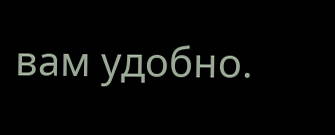вам удобно.